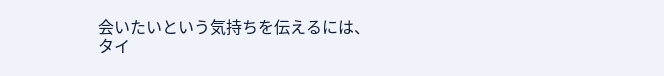会いたいという気持ちを伝えるには、タイ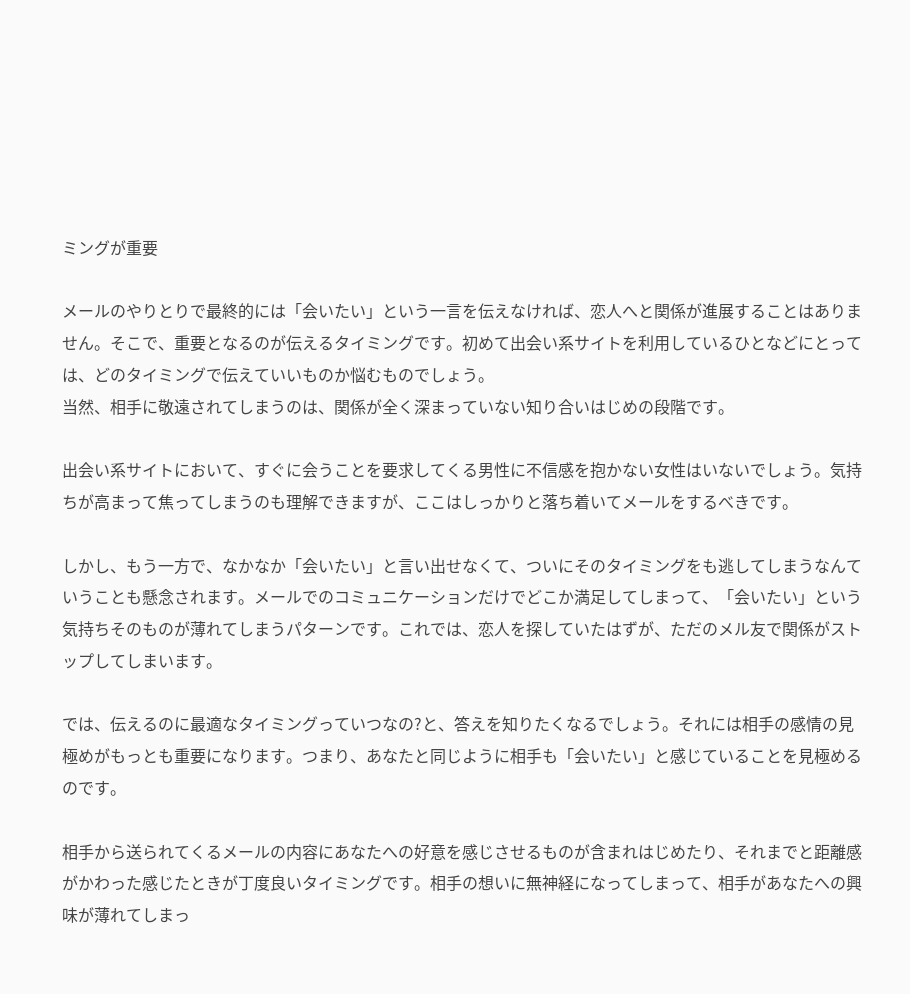ミングが重要

メールのやりとりで最終的には「会いたい」という一言を伝えなければ、恋人へと関係が進展することはありません。そこで、重要となるのが伝えるタイミングです。初めて出会い系サイトを利用しているひとなどにとっては、どのタイミングで伝えていいものか悩むものでしょう。
当然、相手に敬遠されてしまうのは、関係が全く深まっていない知り合いはじめの段階です。

出会い系サイトにおいて、すぐに会うことを要求してくる男性に不信感を抱かない女性はいないでしょう。気持ちが高まって焦ってしまうのも理解できますが、ここはしっかりと落ち着いてメールをするべきです。

しかし、もう一方で、なかなか「会いたい」と言い出せなくて、ついにそのタイミングをも逃してしまうなんていうことも懸念されます。メールでのコミュニケーションだけでどこか満足してしまって、「会いたい」という気持ちそのものが薄れてしまうパターンです。これでは、恋人を探していたはずが、ただのメル友で関係がストップしてしまいます。

では、伝えるのに最適なタイミングっていつなの?と、答えを知りたくなるでしょう。それには相手の感情の見極めがもっとも重要になります。つまり、あなたと同じように相手も「会いたい」と感じていることを見極めるのです。

相手から送られてくるメールの内容にあなたへの好意を感じさせるものが含まれはじめたり、それまでと距離感がかわった感じたときが丁度良いタイミングです。相手の想いに無神経になってしまって、相手があなたへの興味が薄れてしまっ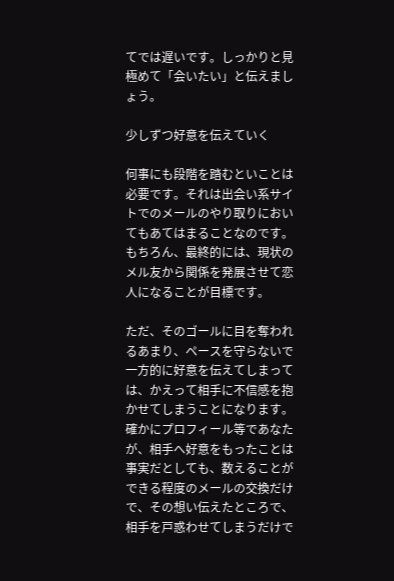てでは遅いです。しっかりと見極めて「会いたい」と伝えましょう。

少しずつ好意を伝えていく

何事にも段階を踏むといことは必要です。それは出会い系サイトでのメールのやり取りにおいてもあてはまることなのです。もちろん、最終的には、現状のメル友から関係を発展させて恋人になることが目標です。

ただ、そのゴールに目を奪われるあまり、ペースを守らないで一方的に好意を伝えてしまっては、かえって相手に不信感を抱かせてしまうことになります。確かにプロフィール等であなたが、相手へ好意をもったことは事実だとしても、数えることができる程度のメールの交換だけで、その想い伝えたところで、相手を戸惑わせてしまうだけで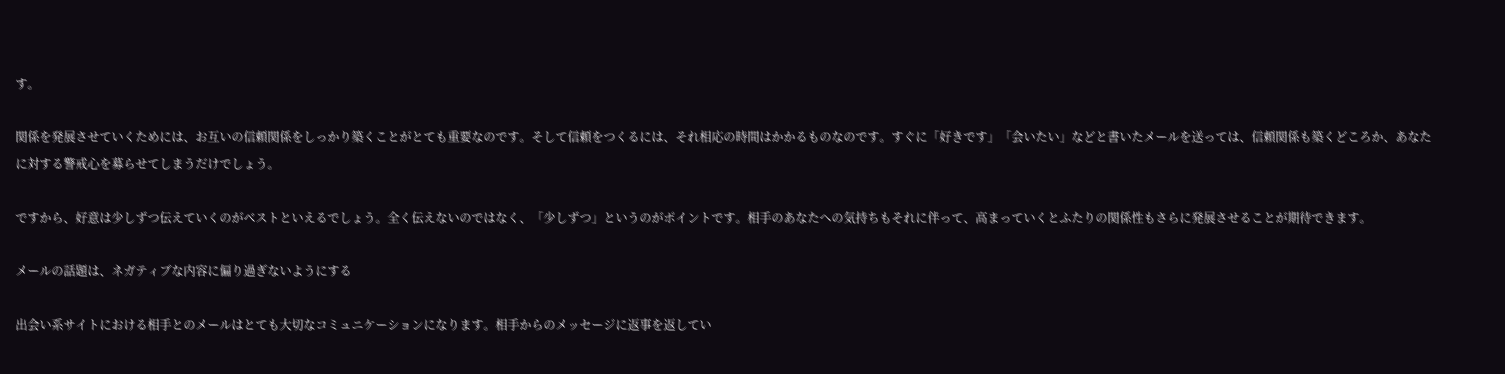す。

関係を発展させていくためには、お互いの信頼関係をしっかり築くことがとても重要なのです。そして信頼をつくるには、それ相応の時間はかかるものなのです。すぐに「好きです」「会いたい」などと書いたメールを送っては、信頼関係も築くどころか、あなたに対する警戒心を募らせてしまうだけでしょう。

ですから、好意は少しずつ伝えていくのがベストといえるでしょう。全く伝えないのではなく、「少しずつ」というのがポイントです。相手のあなたへの気持ちもそれに伴って、高まっていくとふたりの関係性もさらに発展させることが期待できます。

メールの話題は、ネガティブな内容に偏り過ぎないようにする

出会い系サイトにおける相手とのメールはとても大切なコミュニケーションになります。相手からのメッセージに返事を返してい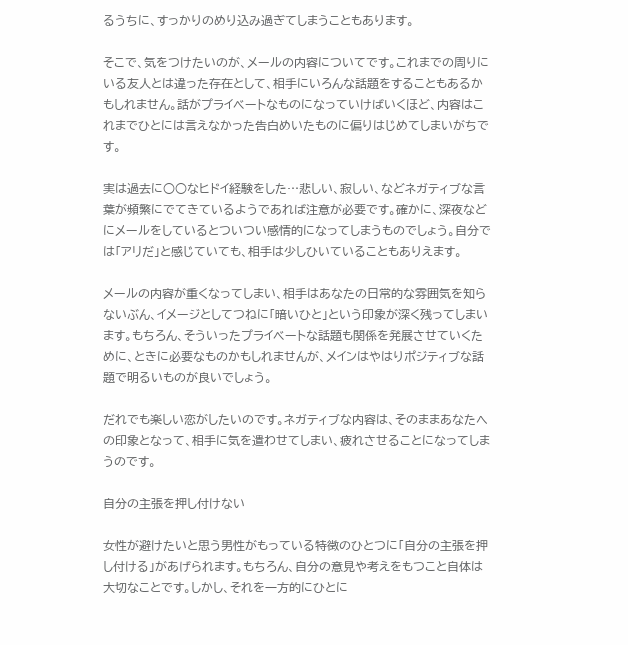るうちに、すっかりのめり込み過ぎてしまうこともあります。

そこで、気をつけたいのが、メールの内容についてです。これまでの周りにいる友人とは違った存在として、相手にいろんな話題をすることもあるかもしれません。話がプライベートなものになっていけばいくほど、内容はこれまでひとには言えなかった告白めいたものに偏りはじめてしまいがちです。

実は過去に○○なヒドイ経験をした…悲しい、寂しい、などネガティブな言葉が頻繁にでてきているようであれば注意が必要です。確かに、深夜などにメールをしているとついつい感情的になってしまうものでしょう。自分では「アリだ」と感じていても、相手は少しひいていることもありえます。

メールの内容が重くなってしまい、相手はあなたの日常的な雰囲気を知らないぶん、イメージとしてつねに「暗いひと」という印象が深く残ってしまいます。もちろん、そういったプライベートな話題も関係を発展させていくために、ときに必要なものかもしれませんが、メインはやはりポジティブな話題で明るいものが良いでしょう。

だれでも楽しい恋がしたいのです。ネガティブな内容は、そのままあなたへの印象となって、相手に気を遣わせてしまい、疲れさせることになってしまうのです。

自分の主張を押し付けない

女性が避けたいと思う男性がもっている特徴のひとつに「自分の主張を押し付ける」があげられます。もちろん、自分の意見や考えをもつこと自体は大切なことです。しかし、それを一方的にひとに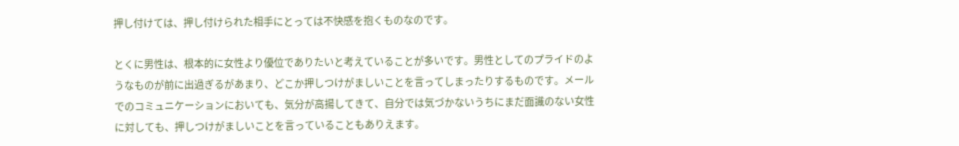押し付けては、押し付けられた相手にとっては不快感を抱くものなのです。

とくに男性は、根本的に女性より優位でありたいと考えていることが多いです。男性としてのプライドのようなものが前に出過ぎるがあまり、どこか押しつけがましいことを言ってしまったりするものです。メールでのコミュニケーションにおいても、気分が高揚してきて、自分では気づかないうちにまだ面識のない女性に対しても、押しつけがましいことを言っていることもありえます。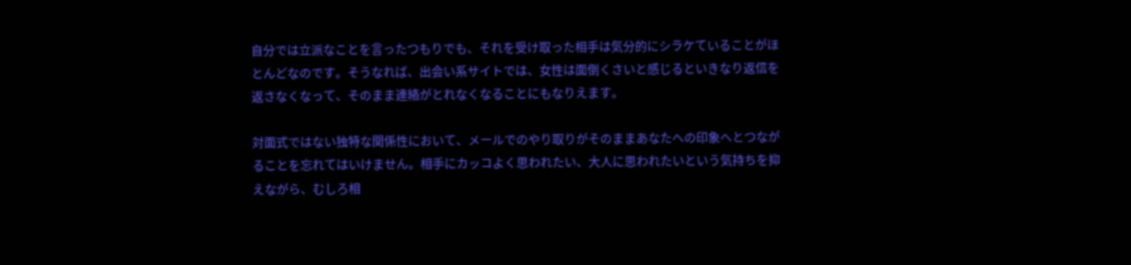自分では立派なことを言ったつもりでも、それを受け取った相手は気分的にシラケていることがほとんどなのです。そうなれば、出会い系サイトでは、女性は面倒くさいと感じるといきなり返信を返さなくなって、そのまま連絡がとれなくなることにもなりえます。

対面式ではない独特な関係性において、メールでのやり取りがそのままあなたへの印象へとつながることを忘れてはいけません。相手にカッコよく思われたい、大人に思われたいという気持ちを抑えながら、むしろ相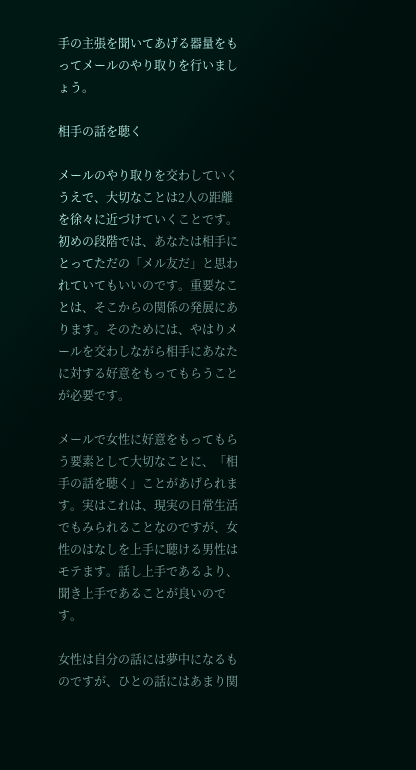手の主張を聞いてあげる器量をもってメールのやり取りを行いましょう。

相手の話を聴く

メールのやり取りを交わしていくうえで、大切なことは2人の距離を徐々に近づけていくことです。初めの段階では、あなたは相手にとってただの「メル友だ」と思われていてもいいのです。重要なことは、そこからの関係の発展にあります。そのためには、やはりメールを交わしながら相手にあなたに対する好意をもってもらうことが必要です。

メールで女性に好意をもってもらう要素として大切なことに、「相手の話を聴く」ことがあげられます。実はこれは、現実の日常生活でもみられることなのですが、女性のはなしを上手に聴ける男性はモテます。話し上手であるより、聞き上手であることが良いのです。

女性は自分の話には夢中になるものですが、ひとの話にはあまり関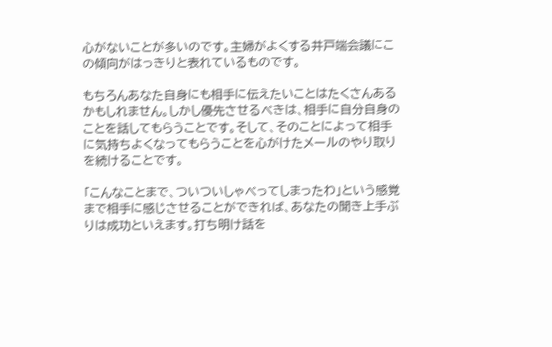心がないことが多いのです。主婦がよくする井戸端会議にこの傾向がはっきりと表れているものです。

もちろんあなた自身にも相手に伝えたいことはたくさんあるかもしれません。しかし優先させるべきは、相手に自分自身のことを話してもらうことです。そして、そのことによって相手に気持ちよくなってもらうことを心がけたメールのやり取りを続けることです。

「こんなことまで、ついついしゃべってしまったわ」という感覚まで相手に感じさせることができれば、あなたの聞き上手ぶりは成功といえます。打ち明け話を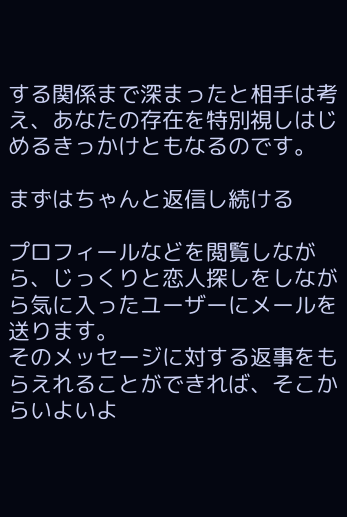する関係まで深まったと相手は考え、あなたの存在を特別視しはじめるきっかけともなるのです。

まずはちゃんと返信し続ける

プロフィールなどを閲覧しながら、じっくりと恋人探しをしながら気に入ったユーザーにメールを送ります。
そのメッセージに対する返事をもらえれることができれば、そこからいよいよ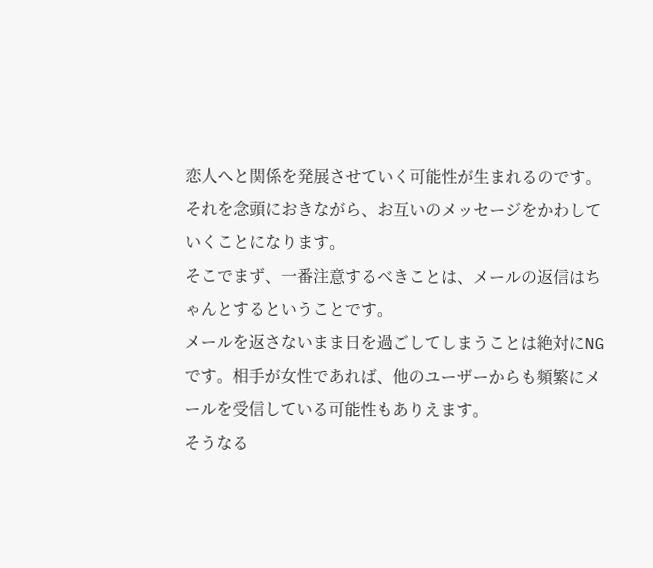恋人へと関係を発展させていく可能性が生まれるのです。
それを念頭におきながら、お互いのメッセージをかわしていくことになります。
そこでまず、一番注意するべきことは、メールの返信はちゃんとするということです。
メールを返さないまま日を過ごしてしまうことは絶対にNGです。相手が女性であれば、他のユーザーからも頻繁にメールを受信している可能性もありえます。
そうなる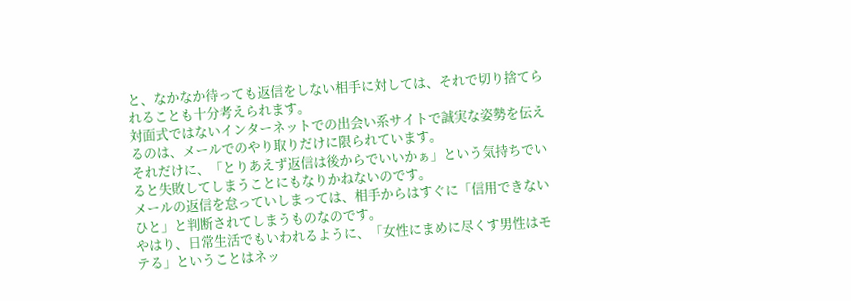と、なかなか待っても返信をしない相手に対しては、それで切り捨てられることも十分考えられます。
対面式ではないインターネットでの出会い系サイトで誠実な姿勢を伝えるのは、メールでのやり取りだけに限られています。
それだけに、「とりあえず返信は後からでいいかぁ」という気持ちでいると失敗してしまうことにもなりかねないのです。
メールの返信を怠っていしまっては、相手からはすぐに「信用できないひと」と判断されてしまうものなのです。
やはり、日常生活でもいわれるように、「女性にまめに尽くす男性はモテる」ということはネッ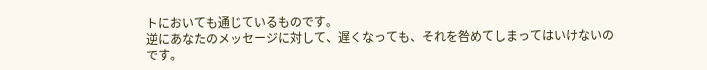トにおいても通じているものです。
逆にあなたのメッセージに対して、遅くなっても、それを咎めてしまってはいけないのです。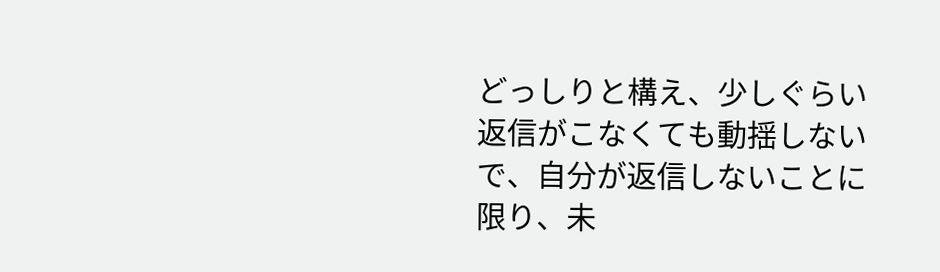どっしりと構え、少しぐらい返信がこなくても動揺しないで、自分が返信しないことに限り、未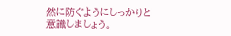然に防ぐようにしっかりと意識しましょう。